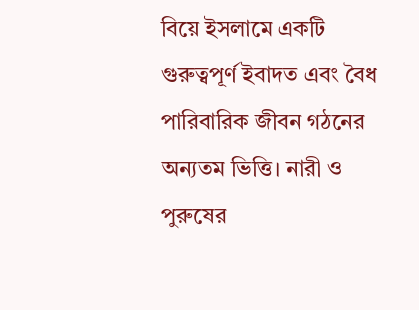বিয়ে ইসলামে একটি গুরুত্বপূর্ণ ইবাদত এবং বৈধ পারিবারিক জীবন গঠনের অন্যতম ভিত্তি। নারী ও পুরুষের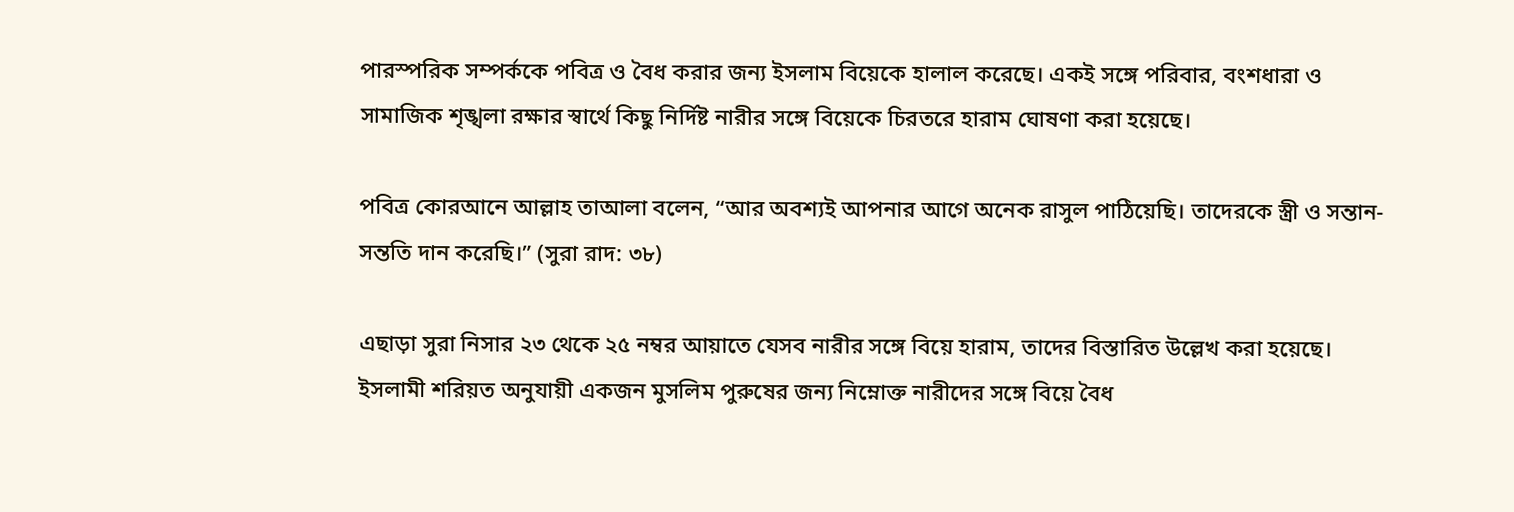পারস্পরিক সম্পর্ককে পবিত্র ও বৈধ করার জন্য ইসলাম বিয়েকে হালাল করেছে। একই সঙ্গে পরিবার, বংশধারা ও সামাজিক শৃঙ্খলা রক্ষার স্বার্থে কিছু নির্দিষ্ট নারীর সঙ্গে বিয়েকে চিরতরে হারাম ঘোষণা করা হয়েছে।

পবিত্র কোরআনে আল্লাহ তাআলা বলেন, “আর অবশ্যই আপনার আগে অনেক রাসুল পাঠিয়েছি। তাদেরকে স্ত্রী ও সন্তান-সন্ততি দান করেছি।” (সুরা রাদ: ৩৮)

এছাড়া সুরা নিসার ২৩ থেকে ২৫ নম্বর আয়াতে যেসব নারীর সঙ্গে বিয়ে হারাম, তাদের বিস্তারিত উল্লেখ করা হয়েছে। ইসলামী শরিয়ত অনুযায়ী একজন মুসলিম পুরুষের জন্য নিম্নোক্ত নারীদের সঙ্গে বিয়ে বৈধ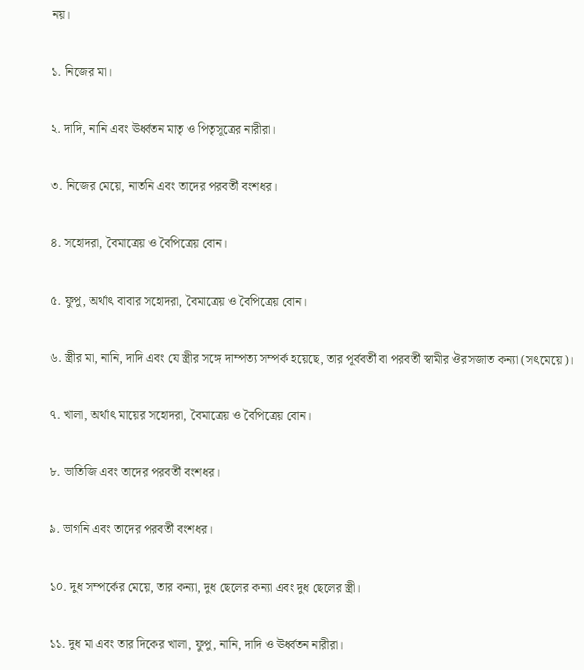নয়।

১. নিজের মা।

২. দাদি, নানি এবং ঊর্ধ্বতন মাতৃ ও পিতৃসূত্রের নারীরা।

৩. নিজের মেয়ে, নাতনি এবং তাদের পরবর্তী বংশধর।

৪. সহোদরা, বৈমাত্রেয় ও বৈপিত্রেয় বোন।

৫. ফুপু, অর্থাৎ বাবার সহোদরা, বৈমাত্রেয় ও বৈপিত্রেয় বোন।

৬. স্ত্রীর মা, নানি, দাদি এবং যে স্ত্রীর সঙ্গে দাম্পত্য সম্পর্ক হয়েছে, তার পূর্ববর্তী বা পরবর্তী স্বামীর ঔরসজাত কন্যা (সৎমেয়ে)।

৭. খালা, অর্থাৎ মায়ের সহোদরা, বৈমাত্রেয় ও বৈপিত্রেয় বোন।

৮. ভাতিজি এবং তাদের পরবর্তী বংশধর।

৯. ভাগনি এবং তাদের পরবর্তী বংশধর।

১০. দুধ সম্পর্কের মেয়ে, তার কন্যা, দুধ ছেলের কন্যা এবং দুধ ছেলের স্ত্রী।

১১. দুধ মা এবং তার দিকের খালা, ফুপু, নানি, দাদি ও ঊর্ধ্বতন নারীরা।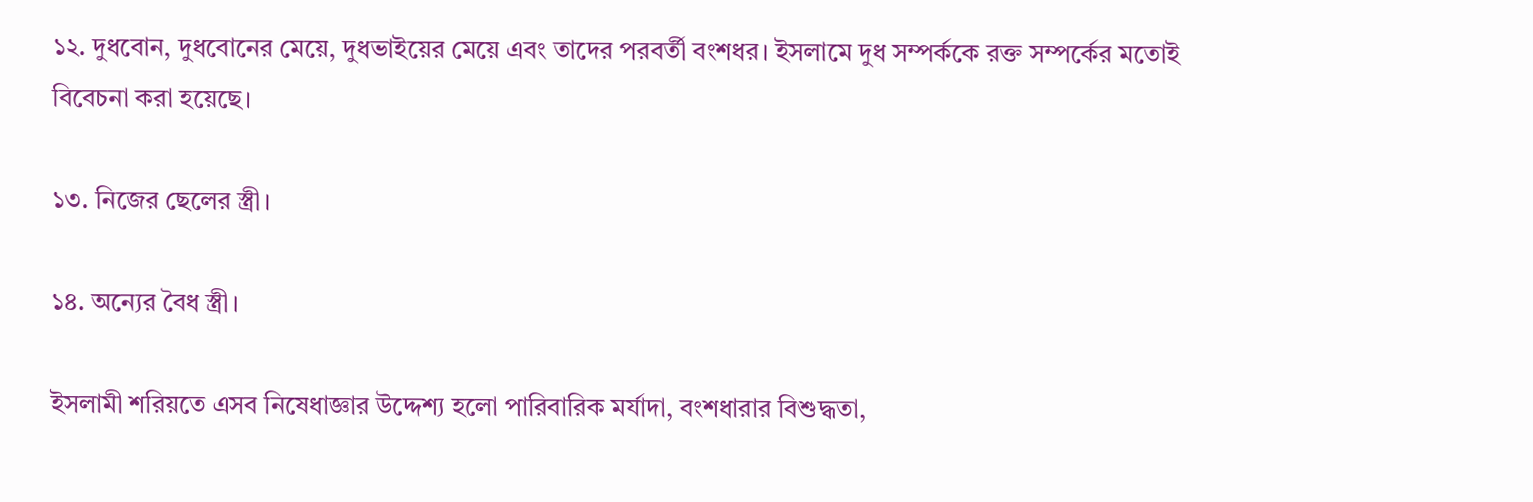১২. দুধবোন, দুধবোনের মেয়ে, দুধভাইয়ের মেয়ে এবং তাদের পরবর্তী বংশধর। ইসলামে দুধ সম্পর্ককে রক্ত সম্পর্কের মতোই বিবেচনা করা হয়েছে।

১৩. নিজের ছেলের স্ত্রী।

১৪. অন্যের বৈধ স্ত্রী।

ইসলামী শরিয়তে এসব নিষেধাজ্ঞার উদ্দেশ্য হলো পারিবারিক মর্যাদা, বংশধারার বিশুদ্ধতা,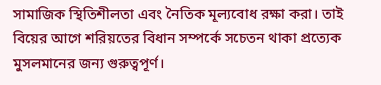সামাজিক স্থিতিশীলতা এবং নৈতিক মূল্যবোধ রক্ষা করা। তাই বিয়ের আগে শরিয়তের বিধান সম্পর্কে সচেতন থাকা প্রত্যেক মুসলমানের জন্য গুরুত্বপূর্ণ।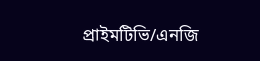প্রাইমটিভি/এনজি